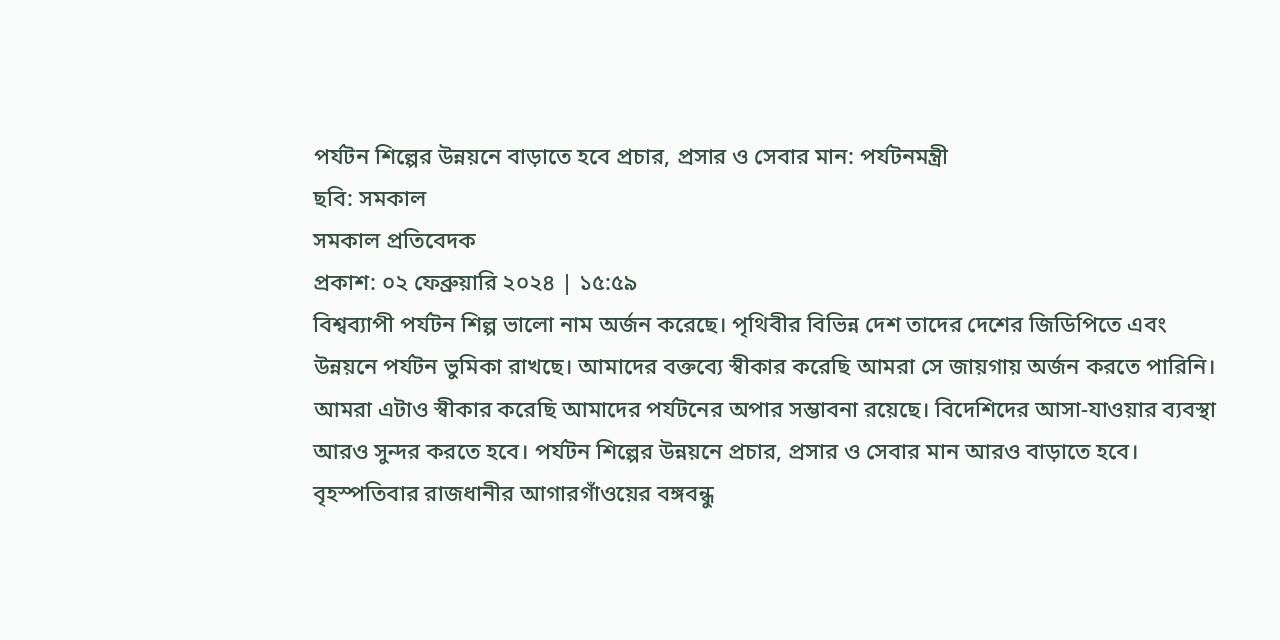পর্যটন শিল্পের উন্নয়নে বাড়াতে হবে প্রচার, প্রসার ও সেবার মান: পর্যটনমন্ত্রী
ছবি: সমকাল
সমকাল প্রতিবেদক
প্রকাশ: ০২ ফেব্রুয়ারি ২০২৪ | ১৫:৫৯
বিশ্বব্যাপী পর্যটন শিল্প ভালো নাম অর্জন করেছে। পৃথিবীর বিভিন্ন দেশ তাদের দেশের জিডিপিতে এবং উন্নয়নে পর্যটন ভুমিকা রাখছে। আমাদের বক্তব্যে স্বীকার করেছি আমরা সে জায়গায় অর্জন করতে পারিনি। আমরা এটাও স্বীকার করেছি আমাদের পর্যটনের অপার সম্ভাবনা রয়েছে। বিদেশিদের আসা-যাওয়ার ব্যবস্থা আরও সুন্দর করতে হবে। পর্যটন শিল্পের উন্নয়নে প্রচার, প্রসার ও সেবার মান আরও বাড়াতে হবে।
বৃহস্পতিবার রাজধানীর আগারগাঁওয়ের বঙ্গবন্ধু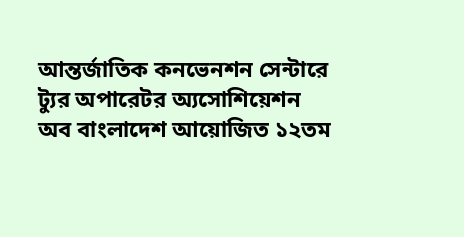আন্তর্জাতিক কনভেনশন সেন্টারে ট্যুর অপারেটর অ্যসোশিয়েশন অব বাংলাদেশ আয়োজিত ১২তম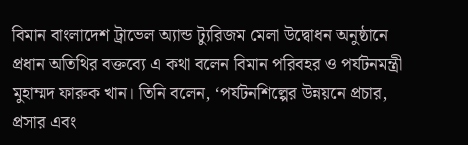বিমান বাংলাদেশ ট্রাভেল অ্যান্ড ট্যুরিজম মেলা উদ্বোধন অনুষ্ঠানে প্রধান অতিথির বক্তব্যে এ কথা বলেন বিমান পরিবহর ও পর্যটনমন্ত্রী মুহাম্মদ ফারুক খান। তিনি বলেন, ‘পর্যটনশিল্পের উন্নয়নে প্রচার, প্রসার এবং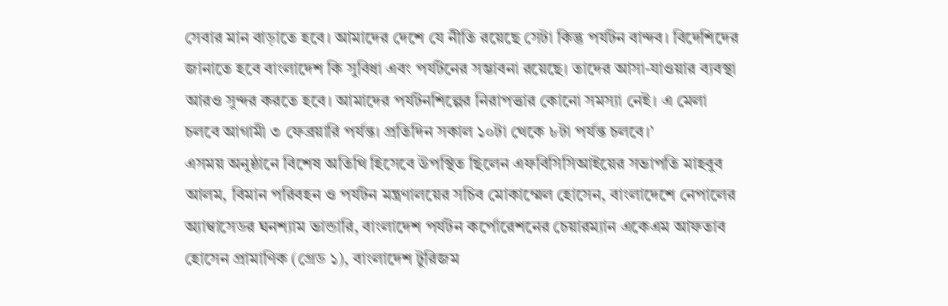সেবার মান বাড়াতে হবে। আমাদের দেশে যে নীতি রয়েছে সেটা কিন্তু পর্যটন বান্দব। বিদেশিদের জানাতে হবে বাংলাদেশ কি সুবিধা এবং পর্যটনের সম্ভাবনা রয়েছে। তাদের আসা-যাওয়ার ব্যবস্থা আরও সুন্দর করতে হবে। আমাদের পর্যটনশিল্পের নিরাপত্তার কোনো সমস্যা নেই। এ মেলা চলবে আগামী ৩ ফেব্রয়ারি পর্যন্ত। প্রতিদিন সকাল ১০টা থেকে ৮টা পর্যন্ত চলবে।’
এসময় অনুষ্ঠানে বিশেষ অতিথি হিসেবে উপস্থিত ছিলেন এফবিসিসিআইয়ের সভাপতি মাহবুব আলম, বিমান পরিবহন ও পর্যটন মন্ত্রণালয়ের সচিব মোকাম্মেল হোসেন, বাংলাদেশে নেপালের অ্যাম্বাসেডর ঘনশ্যাম ভান্ডারি, বাংলাদেশ পর্যটন কর্পোরেশনের চেয়ারম্যান একেএম আফতাব হোসেন প্রামাণিক (গ্রেড ১), বাংলাদেশ টুরিজম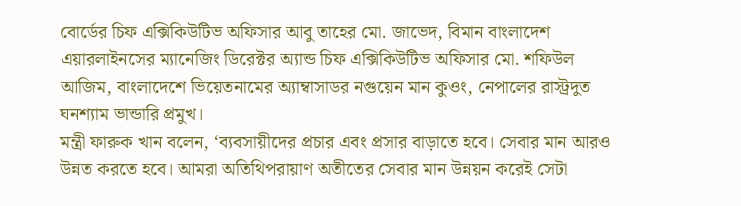বোর্ডের চিফ এক্সিকিউটিভ অফিসার আবু তাহের মো. জাভেদ, বিমান বাংলাদেশ এয়ারলাইনসের ম্যানেজিং ডিরেক্টর অ্যান্ড চিফ এক্সিকিউটিভ অফিসার মো. শফিউল আজিম, বাংলাদেশে ভিয়েতনামের অ্যাম্বাসাডর নগুয়েন মান কুওং, নেপালের রাস্ট্রদুত ঘনশ্যাম ভান্ডারি প্রমুখ।
মন্ত্রী ফারুক খান বলেন, ‘ব্যবসায়ীদের প্রচার এবং প্রসার বাড়াতে হবে। সেবার মান আরও উন্নত করতে হবে। আমরা অতিথিপরায়াণ অতীতের সেবার মান উন্নয়ন করেই সেটা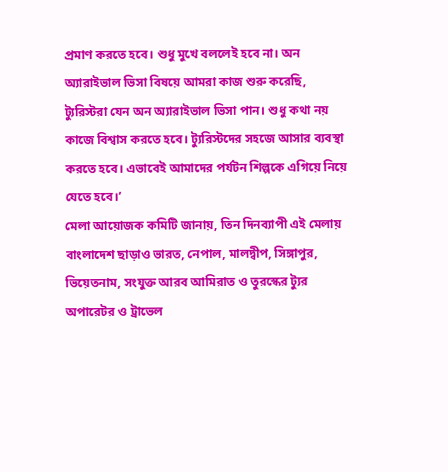প্রমাণ করতে হবে। শুধু মুখে বললেই হবে না। অন অ্যারাইভাল ভিসা বিষয়ে আমরা কাজ শুরু করেছি, ট্যুরিস্টরা যেন অন অ্যারাইভাল ভিসা পান। শুধু কথা নয় কাজে বিশ্বাস করতে হবে। ট্যুরিস্টদের সহজে আসার ব্যবস্থা করতে হবে। এভাবেই আমাদের পর্যটন শিল্পকে এগিয়ে নিয়ে যেতে হবে।’
মেলা আয়োজক কমিটি জানায়, তিন দিনব্যাপী এই মেলায় বাংলাদেশ ছাড়াও ভারত, নেপাল, মালদ্বীপ, সিঙ্গাপুর, ভিয়েতনাম, সংযুক্ত আরব আমিরাত ও তুরস্কের ট্যুর অপারেটর ও ট্রাভেল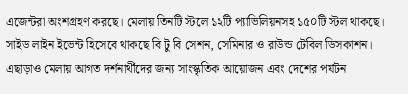এজেন্টরা অংশগ্রহণ করছে। মেলায় তিনটি স্টলে ১২টি প্যাভিলিয়নসহ ১৫০টি স্টল থাকছে। সাইড লাইন ইভেন্ট হিসেবে থাকছে বি টু বি সেশন, সেমিনার ও রাউন্ড টেবিল ডিসকাশন। এছাড়াও মেলায় আগত দর্শনার্থীদের জন্য সাংস্কৃতিক আয়োজন এবং দেশের পর্যটন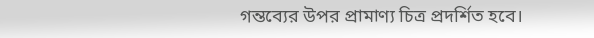গন্তব্যের উপর প্রামাণ্য চিত্র প্রদর্শিত হবে।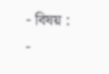- বিষয় :
-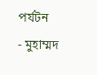পর্যটন
- মুহাম্মদ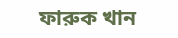ফারুক খান